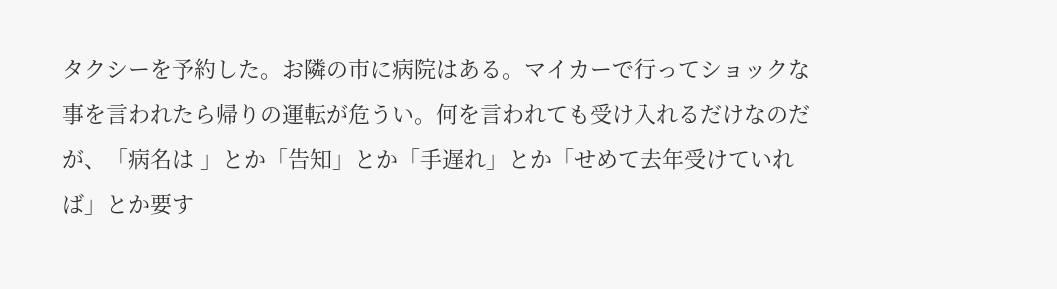タクシーを予約した。お隣の市に病院はある。マイカーで行ってショックな事を言われたら帰りの運転が危うい。何を言われても受け入れるだけなのだが、「病名は 」とか「告知」とか「手遅れ」とか「せめて去年受けていれば」とか要す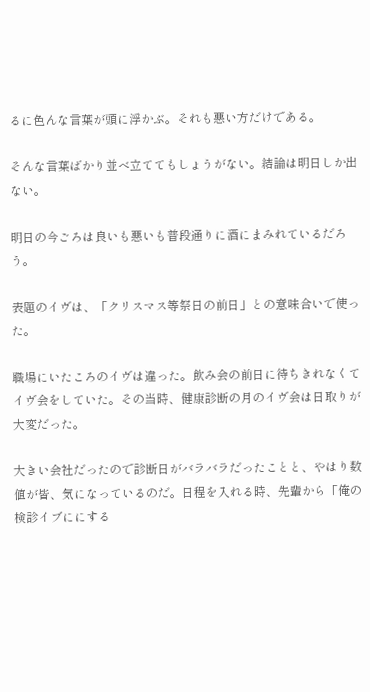るに色んな言葉が頭に浮かぶ。それも悪い方だけである。

そんな言葉ばかり並べ立ててもしょうがない。結論は明日しか出ない。

明日の今ごろは良いも悪いも普段通りに酒にまみれているだろう。

表題のイヴは、「クリスマス等祭日の前日」との意味合いで使った。

職場にいたころのイヴは違った。飲み会の前日に待ちきれなくてイヴ会をしていた。その当時、健康診断の月のイヴ会は日取りが大変だった。

大きい会社だったので診断日がバラバラだったことと、やはり数値が皆、気になっているのだ。日程を入れる時、先輩から「俺の検診イブににする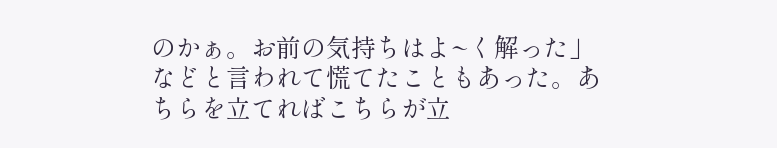のかぁ。お前の気持ちはよ~く解った」などと言われて慌てたこともあった。あちらを立てればこちらが立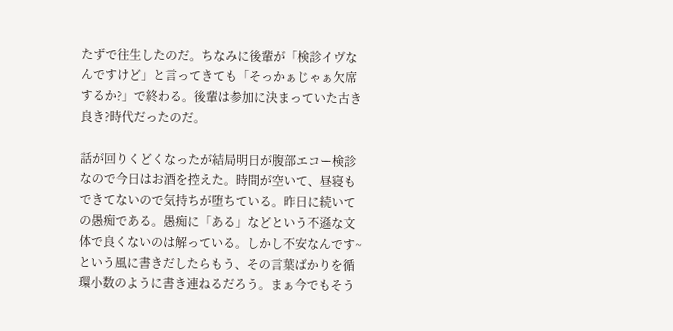たずで往生したのだ。ちなみに後輩が「検診イヴなんですけど」と言ってきても「そっかぁじゃぁ欠席するか?」で終わる。後輩は参加に決まっていた古き良き?時代だったのだ。

話が回りくどくなったが結局明日が腹部エコー検診なので今日はお酒を控えた。時間が空いて、昼寝もできてないので気持ちが堕ちている。昨日に続いての愚痴である。愚痴に「ある」などという不遜な文体で良くないのは解っている。しかし不安なんです~という風に書きだしたらもう、その言葉ばかりを循環小数のように書き連ねるだろう。まぁ今でもそう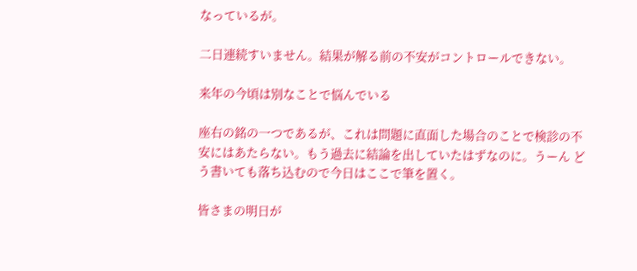なっているが。

二日連続すいません。結果が解る前の不安がコントロールできない。

来年の今頃は別なことで悩んでいる

座右の銘の一つであるが、これは問題に直面した場合のことで検診の不安にはあたらない。もう過去に結論を出していたはずなのに。うーん どう書いても落ち込むので今日はここで筆を置く。

皆さまの明日が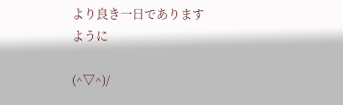より良き一日でありますように

(^▽^)/